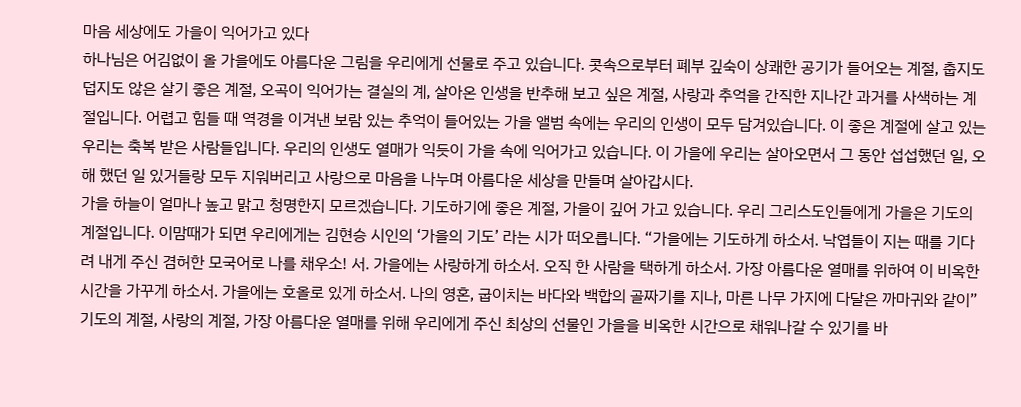마음 세상에도 가을이 익어가고 있다
하나님은 어김없이 올 가을에도 아름다운 그림을 우리에게 선물로 주고 있습니다. 콧속으로부터 폐부 깊숙이 상쾌한 공기가 들어오는 계절, 춥지도 덥지도 않은 살기 좋은 계절, 오곡이 익어가는 결실의 계, 살아온 인생을 반추해 보고 싶은 계절, 사랑과 추억을 간직한 지나간 과거를 사색하는 계절입니다. 어렵고 힘들 때 역경을 이겨낸 보람 있는 추억이 들어있는 가을 앨범 속에는 우리의 인생이 모두 담겨있습니다. 이 좋은 계절에 살고 있는 우리는 축복 받은 사람들입니다. 우리의 인생도 열매가 익듯이 가을 속에 익어가고 있습니다. 이 가을에 우리는 살아오면서 그 동안 섭섭했던 일, 오해 했던 일 있거들랑 모두 지워버리고 사랑으로 마음을 나누며 아름다운 세상을 만들며 살아갑시다.
가을 하늘이 얼마나 높고 맑고 청명한지 모르겠습니다. 기도하기에 좋은 계절, 가을이 깊어 가고 있습니다. 우리 그리스도인들에게 가을은 기도의 계절입니다. 이맘때가 되면 우리에게는 김현승 시인의 ‘가을의 기도’ 라는 시가 떠오릅니다. “가을에는 기도하게 하소서. 낙엽들이 지는 때를 기다려 내게 주신 겸허한 모국어로 나를 채우소! 서. 가을에는 사랑하게 하소서. 오직 한 사람을 택하게 하소서. 가장 아름다운 열매를 위하여 이 비옥한 시간을 가꾸게 하소서. 가을에는 호올로 있게 하소서. 나의 영혼, 굽이치는 바다와 백합의 골짜기를 지나, 마른 나무 가지에 다달은 까마귀와 같이”
기도의 계절, 사랑의 계절, 가장 아름다운 열매를 위해 우리에게 주신 최상의 선물인 가을을 비옥한 시간으로 채워나갈 수 있기를 바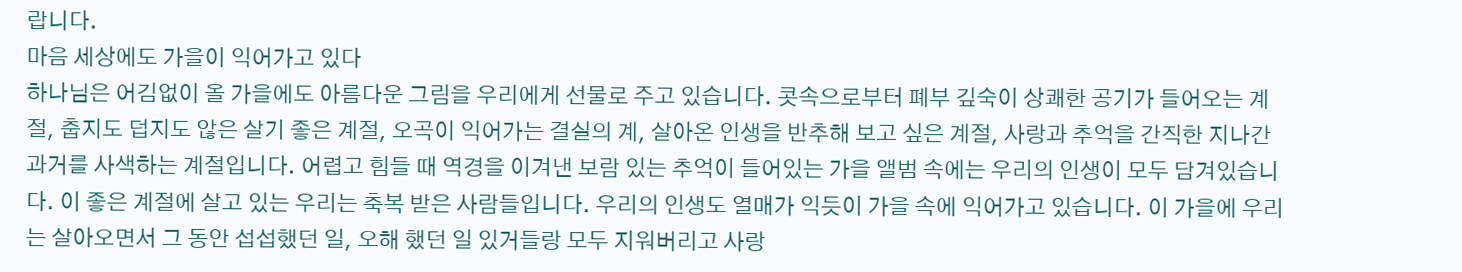랍니다.
마음 세상에도 가을이 익어가고 있다
하나님은 어김없이 올 가을에도 아름다운 그림을 우리에게 선물로 주고 있습니다. 콧속으로부터 폐부 깊숙이 상쾌한 공기가 들어오는 계절, 춥지도 덥지도 않은 살기 좋은 계절, 오곡이 익어가는 결실의 계, 살아온 인생을 반추해 보고 싶은 계절, 사랑과 추억을 간직한 지나간 과거를 사색하는 계절입니다. 어렵고 힘들 때 역경을 이겨낸 보람 있는 추억이 들어있는 가을 앨범 속에는 우리의 인생이 모두 담겨있습니다. 이 좋은 계절에 살고 있는 우리는 축복 받은 사람들입니다. 우리의 인생도 열매가 익듯이 가을 속에 익어가고 있습니다. 이 가을에 우리는 살아오면서 그 동안 섭섭했던 일, 오해 했던 일 있거들랑 모두 지워버리고 사랑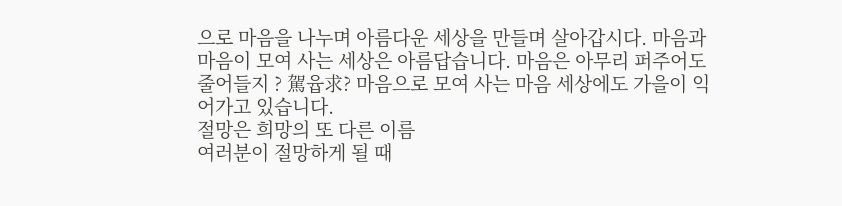으로 마음을 나누며 아름다운 세상을 만들며 살아갑시다. 마음과 마음이 모여 사는 세상은 아름답습니다. 마음은 아무리 퍼주어도 줄어들지 ? 駕윱求? 마음으로 모여 사는 마음 세상에도 가을이 익어가고 있습니다.
절망은 희망의 또 다른 이름
여러분이 절망하게 될 때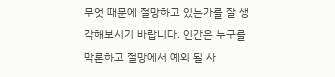무엇 때문에 절망하고 있는가를 잘 생각해보시기 바랍니다. 인간은 누구를 막론하고 절망에서 예외 될 사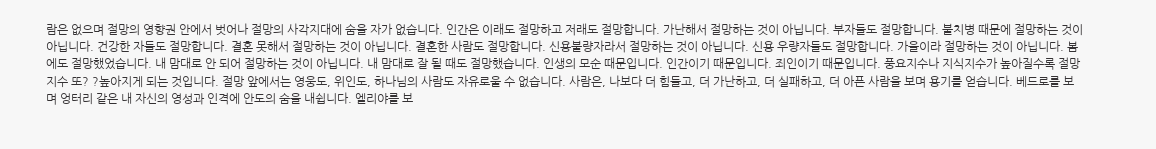람은 없으며 절망의 영향권 안에서 벗어나 절망의 사각지대에 숨을 자가 없습니다. 인간은 이래도 절망하고 저래도 절망합니다. 가난해서 절망하는 것이 아닙니다. 부자들도 절망합니다. 불치병 때문에 절망하는 것이 아닙니다. 건강한 자들도 절망합니다. 결혼 못해서 절망하는 것이 아닙니다. 결혼한 사람도 절망합니다. 신용불량자라서 절망하는 것이 아닙니다. 신용 우량자들도 절망합니다. 가을이라 절망하는 것이 아닙니다. 봄에도 절망했었습니다. 내 맘대로 안 되어 절망하는 것이 아닙니다. 내 맘대로 잘 될 때도 절망했습니다. 인생의 모순 때문입니다. 인간이기 때문입니다. 죄인이기 때문입니다. 풍요지수나 지식지수가 높아질수록 절망지수 또? ?높아지게 되는 것입니다. 절망 앞에서는 영웅도, 위인도, 하나님의 사람도 자유로울 수 없습니다. 사람은, 나보다 더 힘들고, 더 가난하고, 더 실패하고, 더 아픈 사람을 보며 용기를 얻습니다. 베드로를 보며 엉터리 같은 내 자신의 영성과 인격에 안도의 숨을 내쉽니다. 엘리야를 보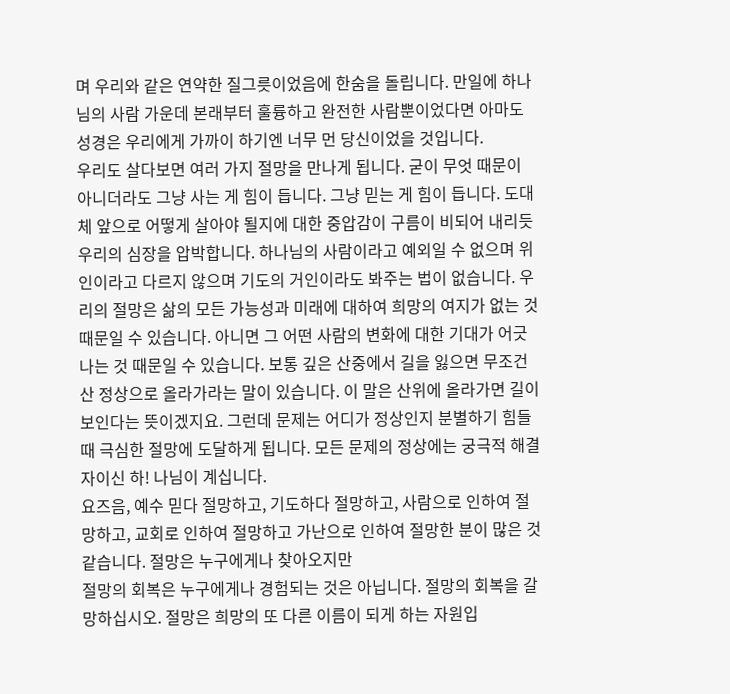며 우리와 같은 연약한 질그릇이었음에 한숨을 돌립니다. 만일에 하나님의 사람 가운데 본래부터 훌륭하고 완전한 사람뿐이었다면 아마도 성경은 우리에게 가까이 하기엔 너무 먼 당신이었을 것입니다.
우리도 살다보면 여러 가지 절망을 만나게 됩니다. 굳이 무엇 때문이 아니더라도 그냥 사는 게 힘이 듭니다. 그냥 믿는 게 힘이 듭니다. 도대체 앞으로 어떻게 살아야 될지에 대한 중압감이 구름이 비되어 내리듯 우리의 심장을 압박합니다. 하나님의 사람이라고 예외일 수 없으며 위인이라고 다르지 않으며 기도의 거인이라도 봐주는 법이 없습니다. 우리의 절망은 삶의 모든 가능성과 미래에 대하여 희망의 여지가 없는 것 때문일 수 있습니다. 아니면 그 어떤 사람의 변화에 대한 기대가 어긋나는 것 때문일 수 있습니다. 보통 깊은 산중에서 길을 잃으면 무조건 산 정상으로 올라가라는 말이 있습니다. 이 말은 산위에 올라가면 길이 보인다는 뜻이겠지요. 그런데 문제는 어디가 정상인지 분별하기 힘들 때 극심한 절망에 도달하게 됩니다. 모든 문제의 정상에는 궁극적 해결자이신 하! 나님이 계십니다.
요즈음, 예수 믿다 절망하고, 기도하다 절망하고, 사람으로 인하여 절망하고, 교회로 인하여 절망하고 가난으로 인하여 절망한 분이 많은 것 같습니다. 절망은 누구에게나 찾아오지만
절망의 회복은 누구에게나 경험되는 것은 아닙니다. 절망의 회복을 갈망하십시오. 절망은 희망의 또 다른 이름이 되게 하는 자원입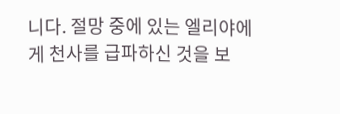니다. 절망 중에 있는 엘리야에게 천사를 급파하신 것을 보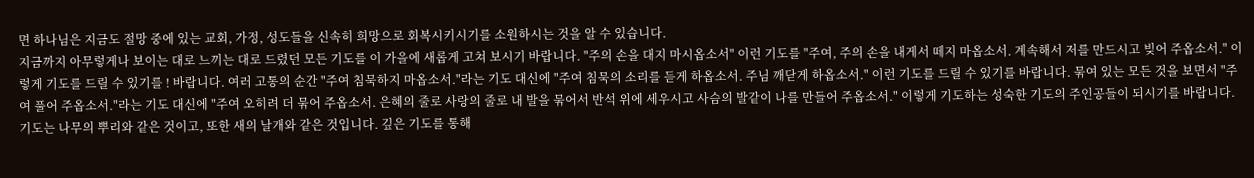면 하나님은 지금도 절망 중에 있는 교회, 가정, 성도들을 신속히 희망으로 회복시키시기를 소원하시는 것을 알 수 있습니다.
지금까지 아무렇게나 보이는 대로 느끼는 대로 드렸던 모든 기도를 이 가을에 새롭게 고쳐 보시기 바랍니다. "주의 손을 대지 마시옵소서" 이런 기도를 "주여, 주의 손을 내게서 떼지 마옵소서. 계속해서 저를 만드시고 빚어 주옵소서." 이렇게 기도를 드릴 수 있기를 ! 바랍니다. 여러 고통의 순간 "주여 침묵하지 마옵소서."라는 기도 대신에 "주여 침묵의 소리를 듣게 하옵소서. 주님 깨닫게 하옵소서." 이런 기도를 드릴 수 있기를 바랍니다. 묶여 있는 모든 것을 보면서 "주여 풀어 주옵소서."라는 기도 대신에 "주여 오히려 더 묶어 주옵소서. 은혜의 줄로 사랑의 줄로 내 발을 묶어서 반석 위에 세우시고 사슴의 발같이 나를 만들어 주옵소서." 이렇게 기도하는 성숙한 기도의 주인공들이 되시기를 바랍니다.
기도는 나무의 뿌리와 같은 것이고, 또한 새의 날개와 같은 것입니다. 깊은 기도를 통해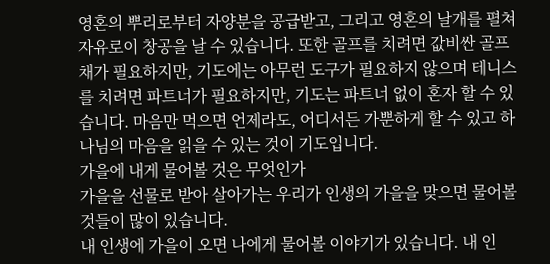영혼의 뿌리로부터 자양분을 공급받고, 그리고 영혼의 날개를 펼쳐 자유로이 창공을 날 수 있습니다. 또한 골프를 치려면 값비싼 골프채가 필요하지만, 기도에는 아무런 도구가 필요하지 않으며 테니스를 치려면 파트너가 필요하지만, 기도는 파트너 없이 혼자 할 수 있습니다. 마음만 먹으면 언제라도, 어디서든 가뿐하게 할 수 있고 하나님의 마음을 읽을 수 있는 것이 기도입니다.
가을에 내게 물어볼 것은 무엇인가
가을을 선물로 받아 살아가는 우리가 인생의 가을을 맞으면 물어볼 것들이 많이 있습니다.
내 인생에 가을이 오면 나에게 물어볼 이야기가 있습니다. 내 인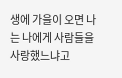생에 가을이 오면 나는 나에게 사람들을 사랑했느냐고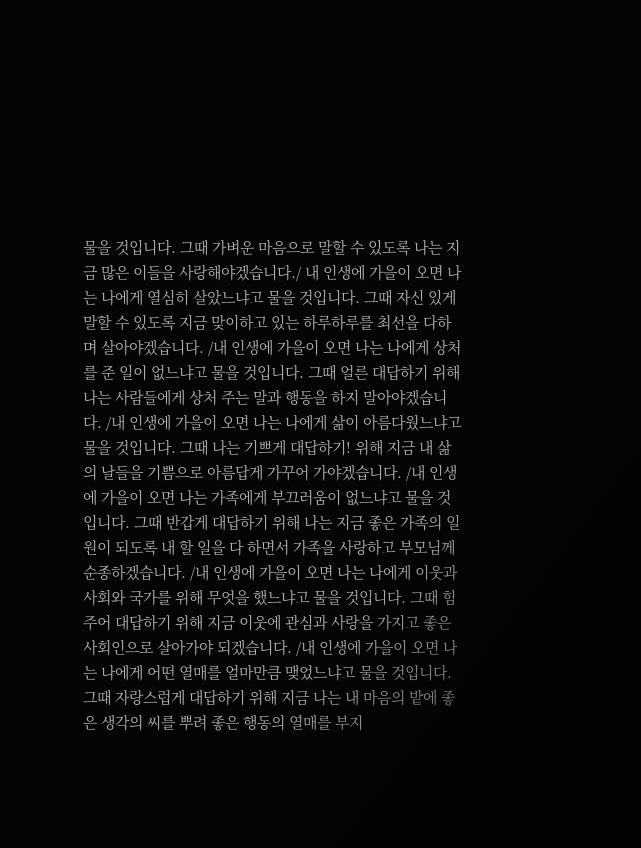물을 것입니다. 그때 가벼운 마음으로 말할 수 있도록 나는 지금 많은 이들을 사랑해야겠습니다./ 내 인생에 가을이 오면 나는 나에게 열심히 살았느냐고 물을 것입니다. 그때 자신 있게 말할 수 있도록 지금 맞이하고 있는 하루하루를 최선을 다하며 살아야겠습니다. /내 인생에 가을이 오면 나는 나에게 상처를 준 일이 없느냐고 물을 것입니다. 그때 얼른 대답하기 위해 나는 사람들에게 상처 주는 말과 행동을 하지 말아야겠습니다. /내 인생에 가을이 오면 나는 나에게 삶이 아름다웠느냐고 물을 것입니다. 그때 나는 기쁘게 대답하기! 위해 지금 내 삶의 날들을 기쁨으로 아름답게 가꾸어 가야겠습니다. /내 인생에 가을이 오면 나는 가족에게 부끄러움이 없느냐고 물을 것입니다. 그때 반갑게 대답하기 위해 나는 지금 좋은 가족의 일원이 되도록 내 할 일을 다 하면서 가족을 사랑하고 부모님께 순종하겠습니다. /내 인생에 가을이 오면 나는 나에게 이웃과 사회와 국가를 위해 무엇을 했느냐고 물을 것입니다. 그때 힘주어 대답하기 위해 지금 이웃에 관심과 사랑을 가지고 좋은 사회인으로 살아가야 되겠습니다. /내 인생에 가을이 오면 나는 나에게 어떤 열매를 얼마만큼 맺었느냐고 물을 것입니다. 그때 자랑스럽게 대답하기 위해 지금 나는 내 마음의 밭에 좋은 생각의 씨를 뿌려 좋은 행동의 열매를 부지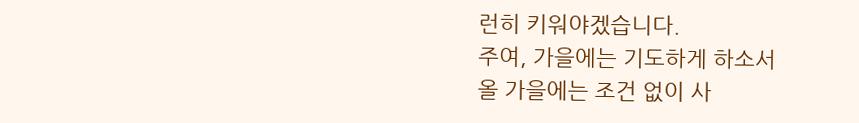런히 키워야겠습니다.
주여, 가을에는 기도하게 하소서
올 가을에는 조건 없이 사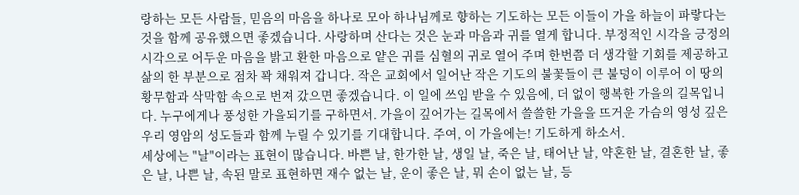랑하는 모든 사람들, 믿음의 마음을 하나로 모아 하나님께로 향하는 기도하는 모든 이들이 가을 하늘이 파랗다는 것을 함께 공유했으면 좋겠습니다. 사랑하며 산다는 것은 눈과 마음과 귀를 열게 합니다. 부정적인 시각을 긍정의 시각으로 어두운 마음을 밝고 환한 마음으로 얕은 귀를 심혈의 귀로 열어 주며 한번쯤 더 생각할 기회를 제공하고 삶의 한 부분으로 점차 꽉 채워져 갑니다. 작은 교회에서 일어난 작은 기도의 불꽃들이 큰 불덩이 이루어 이 땅의 황무함과 삭막함 속으로 번져 갔으면 좋겠습니다. 이 일에 쓰임 받을 수 있음에, 더 없이 행복한 가을의 길목입니다. 누구에게나 풍성한 가을되기를 구하면서. 가을이 깊어가는 길목에서 쓸쓸한 가을을 뜨거운 가슴의 영성 깊은 우리 영암의 성도들과 함께 누릴 수 있기를 기대합니다. 주여, 이 가을에는! 기도하게 하소서.
세상에는 "날"이라는 표현이 많습니다. 바쁜 날, 한가한 날, 생일 날, 죽은 날, 태어난 날, 약혼한 날, 결혼한 날, 좋은 날, 나쁜 날, 속된 말로 표현하면 재수 없는 날, 운이 좋은 날, 뭐 손이 없는 날, 등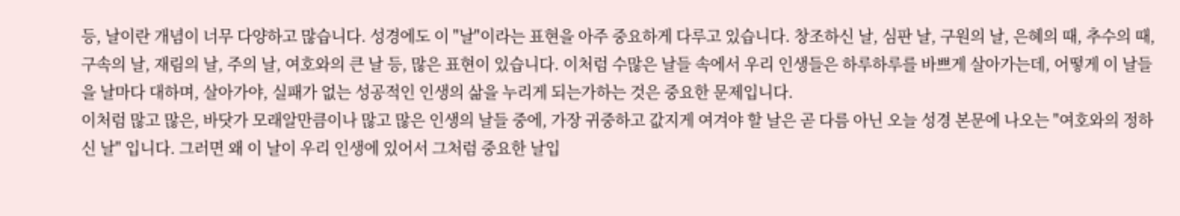등, 날이란 개념이 너무 다양하고 많습니다. 성경에도 이 "날"이라는 표현을 아주 중요하게 다루고 있습니다. 창조하신 날, 심판 날, 구원의 날, 은혜의 때, 추수의 때, 구속의 날, 재림의 날, 주의 날, 여호와의 큰 날 등, 많은 표현이 있습니다. 이처럼 수많은 날들 속에서 우리 인생들은 하루하루를 바쁘게 살아가는데, 어떻게 이 날들을 날마다 대하며, 살아가야, 실패가 없는 성공적인 인생의 삶을 누리게 되는가하는 것은 중요한 문제입니다.
이처럼 많고 많은, 바닷가 모래알만큼이나 많고 많은 인생의 날들 중에, 가장 귀중하고 값지게 여겨야 할 날은 곧 다름 아닌 오늘 성경 본문에 나오는 "여호와의 정하신 날" 입니다. 그러면 왜 이 날이 우리 인생에 있어서 그처럼 중요한 날입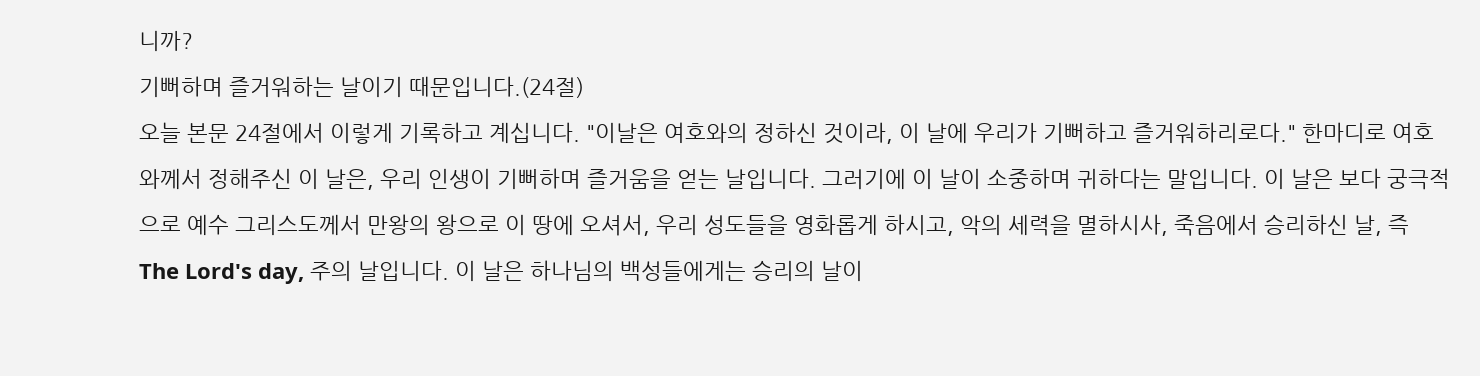니까?
기뻐하며 즐거워하는 날이기 때문입니다.(24절)
오늘 본문 24절에서 이렇게 기록하고 계십니다. "이날은 여호와의 정하신 것이라, 이 날에 우리가 기뻐하고 즐거워하리로다." 한마디로 여호와께서 정해주신 이 날은, 우리 인생이 기뻐하며 즐거움을 얻는 날입니다. 그러기에 이 날이 소중하며 귀하다는 말입니다. 이 날은 보다 궁극적으로 예수 그리스도께서 만왕의 왕으로 이 땅에 오셔서, 우리 성도들을 영화롭게 하시고, 악의 세력을 멸하시사, 죽음에서 승리하신 날, 즉 The Lord's day, 주의 날입니다. 이 날은 하나님의 백성들에게는 승리의 날이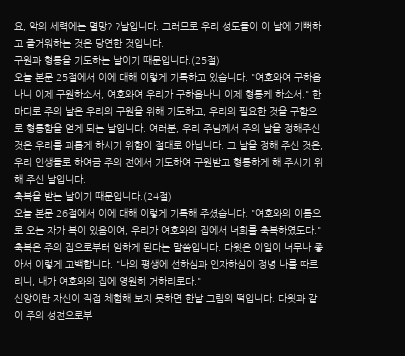요, 악의 세력에는 멸망? ?날입니다. 그러므로 우리 성도들이 이 날에 기뻐하고 즐거워하는 것은 당연한 것입니다.
구원과 형통을 기도하는 날이기 때문입니다.(25절)
오늘 본문 25절에서 이에 대해 이렇게 기록하고 있습니다. "여호와여 구하옵나니 이제 구원하소서, 여호와여 우리가 구하옵나니 이제 형통케 하소서." 한마디로 주의 날은 우리의 구원을 위해 기도하고, 우리의 필요한 것을 구함으로 형통함을 얻게 되는 날입니다. 여러분, 우리 주님께서 주의 날을 정해주신 것은 우리를 괴롭게 하시기 위함이 절대로 아닙니다. 그 날을 정해 주신 것은, 우리 인생들로 하여금 주의 전에서 기도하여 구원받고 형통하게 해 주시기 위해 주신 날입니다.
축복을 받는 날이기 때문입니다.(24절)
오늘 본문 26절에서 이에 대해 이렇게 기록해 주셨습니다. "여호와의 이름으로 오는 자가 복이 있음이여, 우리가 여호와의 집에서 너희를 축복하였도다." 축복은 주의 집으로부터 임하게 된다는 말씀입니다. 다윗은 이일이 너무나 좋아서 이렇게 고백합니다. "나의 평생에 선하심과 인자하심이 정녕 나를 따르리니, 내가 여호와의 집에 영원히 거하리로다."
신앙이란 자신이 직접 체험해 보지 못하면 한낱 그림의 떡입니다. 다읫과 같이 주의 성전으로부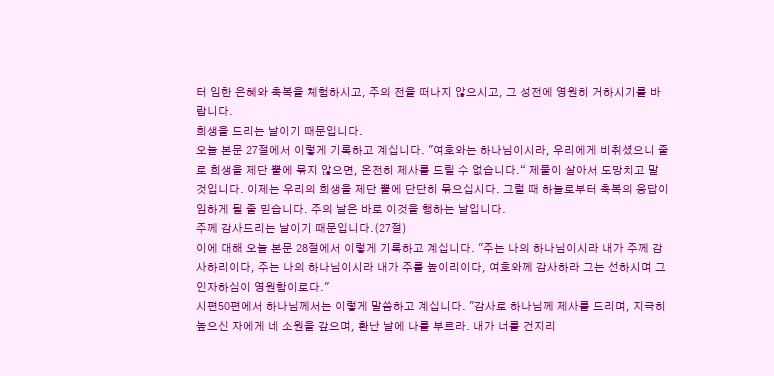터 임한 은혜와 축복을 체험하시고, 주의 전을 떠나지 않으시고, 그 성전에 영원히 거하시기를 바랍니다.
희생을 드리는 날이기 때문입니다.
오늘 본문 27절에서 이렇게 기록하고 계십니다. "여호와는 하나님이시라, 우리에게 비취셨으니 줄로 희생을 제단 뿔에 묶지 않으면, 온전히 제사를 드릴 수 없습니다.“ 제물이 살아서 도망치고 말 것입니다. 이제는 우리의 희생을 제단 뿔에 단단히 묶으십시다. 그럴 때 하늘로부터 축복의 응답이 임하게 될 줄 믿습니다. 주의 날은 바로 이것을 행하는 날입니다.
주께 감사드리는 날이기 때문입니다.(27절)
이에 대해 오늘 본문 28절에서 이렇게 기록하고 계십니다. "주는 나의 하나님이시라 내가 주께 감사하리이다, 주는 나의 하나님이시라 내가 주를 높이리이다, 여호와께 감사하라 그는 선하시며 그 인자하심이 영원함이로다."
시편50편에서 하나님께서는 이렇게 말씀하고 계십니다. "감사로 하나님께 제사를 드리며, 지극히 높으신 자에게 네 소원을 갚으며, 환난 날에 나를 부르라. 내가 너를 건지리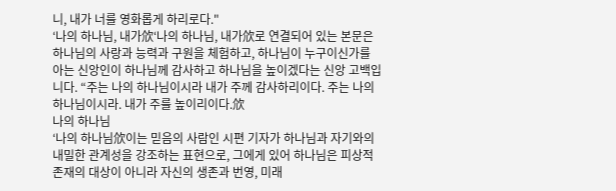니, 내가 너를 영화롭게 하리로다."
‘나의 하나님, 내가㰡‘나의 하나님, 내가㰡로 연결되어 있는 본문은 하나님의 사랑과 능력과 구원을 체험하고, 하나님이 누구이신가를 아는 신앙인이 하나님께 감사하고 하나님을 높이겠다는 신앙 고백입니다. “주는 나의 하나님이시라 내가 주께 감사하리이다. 주는 나의 하나님이시라. 내가 주를 높이리이다.㰡
나의 하나님
‘나의 하나님㰡이는 믿음의 사람인 시편 기자가 하나님과 자기와의 내밀한 관계성을 강조하는 표현으로, 그에게 있어 하나님은 피상적 존재의 대상이 아니라 자신의 생존과 번영, 미래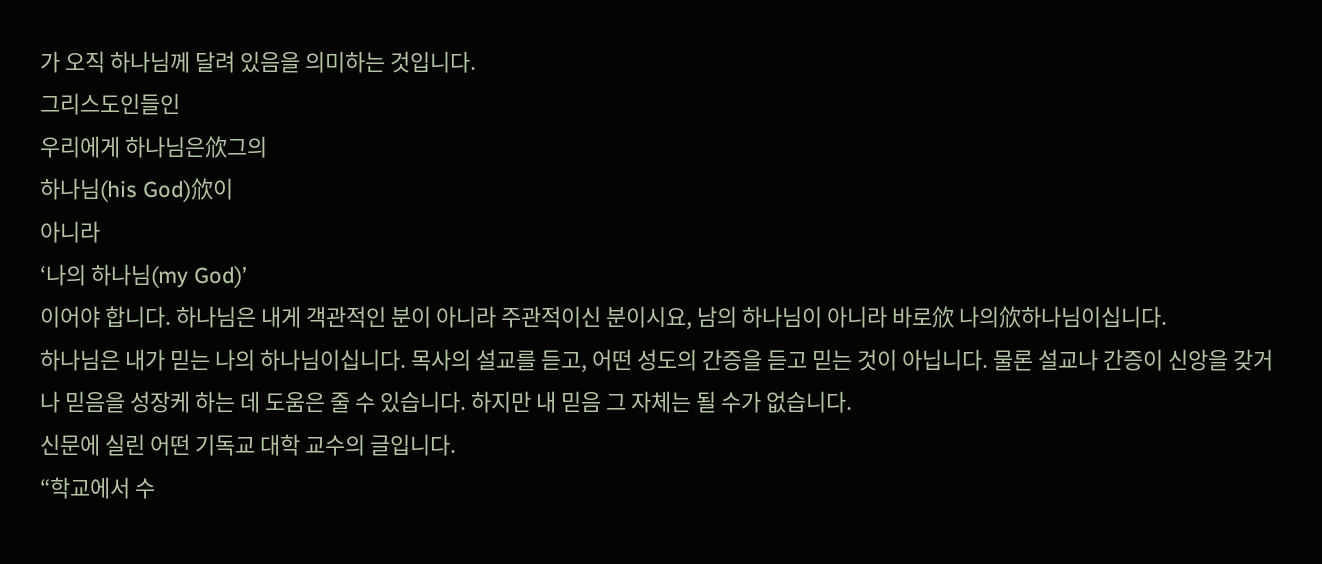가 오직 하나님께 달려 있음을 의미하는 것입니다.
그리스도인들인
우리에게 하나님은㰡그의
하나님(his God)㰡이
아니라
‘나의 하나님(my God)’
이어야 합니다. 하나님은 내게 객관적인 분이 아니라 주관적이신 분이시요, 남의 하나님이 아니라 바로㰡 나의㰡하나님이십니다.
하나님은 내가 믿는 나의 하나님이십니다. 목사의 설교를 듣고, 어떤 성도의 간증을 듣고 믿는 것이 아닙니다. 물론 설교나 간증이 신앙을 갖거나 믿음을 성장케 하는 데 도움은 줄 수 있습니다. 하지만 내 믿음 그 자체는 될 수가 없습니다.
신문에 실린 어떤 기독교 대학 교수의 글입니다.
“학교에서 수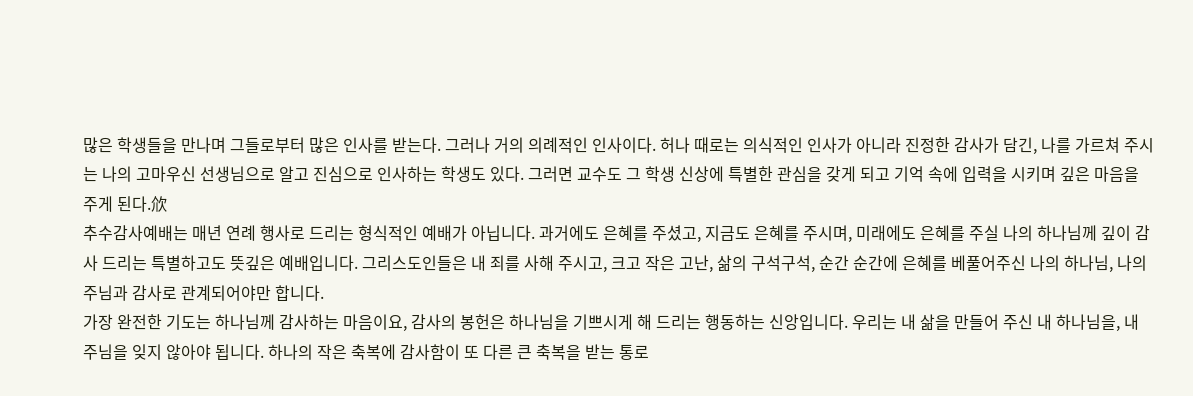많은 학생들을 만나며 그들로부터 많은 인사를 받는다. 그러나 거의 의례적인 인사이다. 허나 때로는 의식적인 인사가 아니라 진정한 감사가 담긴, 나를 가르쳐 주시는 나의 고마우신 선생님으로 알고 진심으로 인사하는 학생도 있다. 그러면 교수도 그 학생 신상에 특별한 관심을 갖게 되고 기억 속에 입력을 시키며 깊은 마음을 주게 된다.㰡
추수감사예배는 매년 연례 행사로 드리는 형식적인 예배가 아닙니다. 과거에도 은혜를 주셨고, 지금도 은혜를 주시며, 미래에도 은혜를 주실 나의 하나님께 깊이 감사 드리는 특별하고도 뜻깊은 예배입니다. 그리스도인들은 내 죄를 사해 주시고, 크고 작은 고난, 삶의 구석구석, 순간 순간에 은혜를 베풀어주신 나의 하나님, 나의 주님과 감사로 관계되어야만 합니다.
가장 완전한 기도는 하나님께 감사하는 마음이요, 감사의 봉헌은 하나님을 기쁘시게 해 드리는 행동하는 신앙입니다. 우리는 내 삶을 만들어 주신 내 하나님을, 내 주님을 잊지 않아야 됩니다. 하나의 작은 축복에 감사함이 또 다른 큰 축복을 받는 통로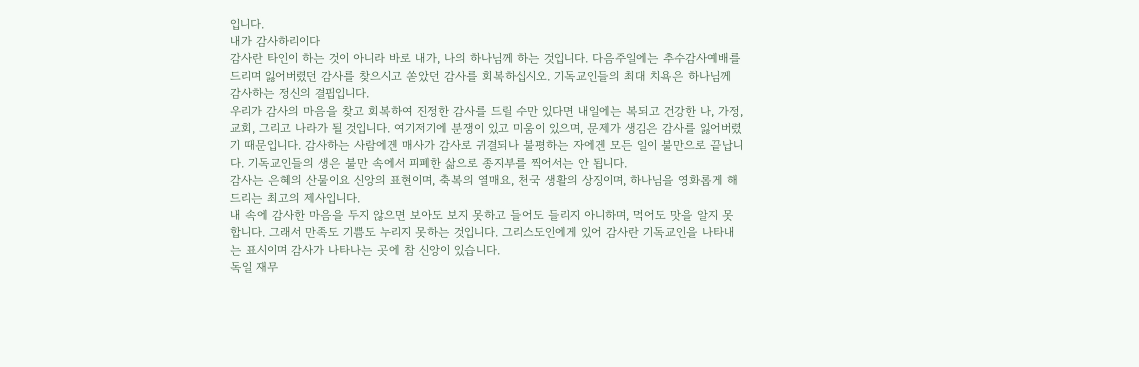입니다.
내가 감사하리이다
감사란 타인이 하는 것이 아니라 바로 내가, 나의 하나님께 하는 것입니다. 다음주일에는 추수감사예배를 드리며 잃어버렸던 감사를 찾으시고 쏟았던 감사를 회복하십시오. 기독교인들의 최대 치욕은 하나님께 감사하는 정신의 결핍입니다.
우리가 감사의 마음을 찾고 회복하여 진정한 감사를 드릴 수만 있다면 내일에는 복되고 건강한 나, 가정, 교회, 그리고 나라가 될 것입니다. 여기저기에 분쟁이 있고 미움이 있으며, 문제가 생김은 감사를 잃어버렸기 때문입니다. 감사하는 사람에겐 매사가 감사로 귀결되나 불평하는 자에겐 모든 일이 불만으로 끝납니다. 기독교인들의 생은 불만 속에서 피폐한 삶으로 종지부를 찍어서는 안 됩니다.
감사는 은혜의 산물이요 신앙의 표현이며, 축복의 열매요, 천국 생활의 상징이며, 하나님을 영화롭게 해 드리는 최고의 제사입니다.
내 속에 감사한 마음을 두지 않으면 보아도 보지 못하고 들어도 들리지 아니하며, 먹어도 맛을 알지 못합니다. 그래서 만족도 기쁨도 누리지 못하는 것입니다. 그리스도인에게 있어 감사란 기독교인을 나타내는 표시이며 감사가 나타나는 곳에 참 신앙이 있습니다.
독일 재무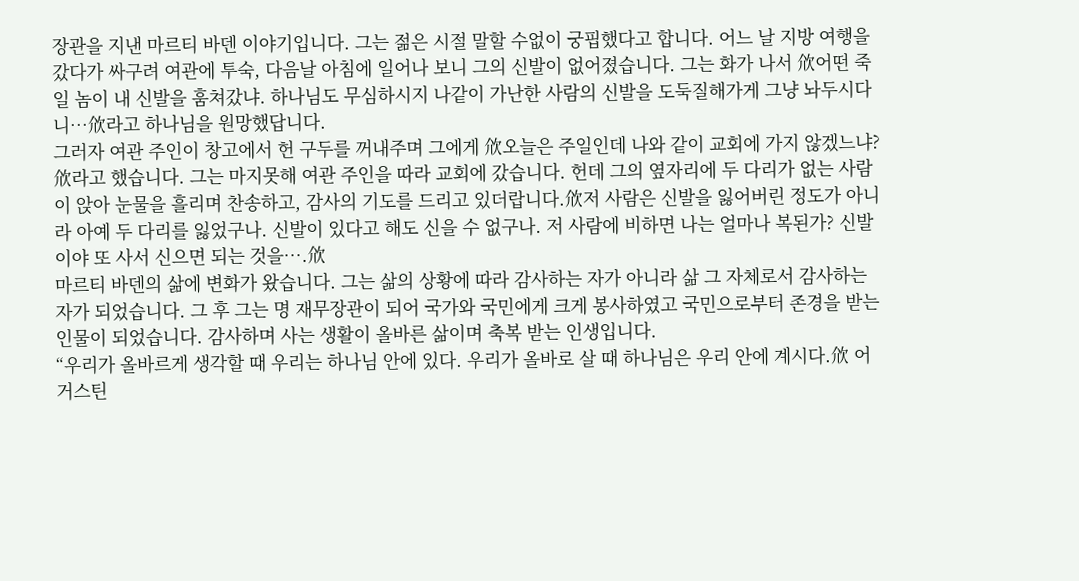장관을 지낸 마르티 바덴 이야기입니다. 그는 젊은 시절 말할 수없이 궁핍했다고 합니다. 어느 날 지방 여행을 갔다가 싸구려 여관에 투숙, 다음날 아침에 일어나 보니 그의 신발이 없어졌습니다. 그는 화가 나서 㰡어떤 죽일 놈이 내 신발을 훔쳐갔냐. 하나님도 무심하시지 나같이 가난한 사람의 신발을 도둑질해가게 그냥 놔두시다니…㰡라고 하나님을 원망했답니다.
그러자 여관 주인이 창고에서 헌 구두를 꺼내주며 그에게 㰡오늘은 주일인데 나와 같이 교회에 가지 않겠느냐?㰡라고 했습니다. 그는 마지못해 여관 주인을 따라 교회에 갔습니다. 헌데 그의 옆자리에 두 다리가 없는 사람이 앉아 눈물을 흘리며 찬송하고, 감사의 기도를 드리고 있더랍니다.㰡저 사람은 신발을 잃어버린 정도가 아니라 아예 두 다리를 잃었구나. 신발이 있다고 해도 신을 수 없구나. 저 사람에 비하면 나는 얼마나 복된가? 신발이야 또 사서 신으면 되는 것을….㰡
마르티 바덴의 삶에 변화가 왔습니다. 그는 삶의 상황에 따라 감사하는 자가 아니라 삶 그 자체로서 감사하는 자가 되었습니다. 그 후 그는 명 재무장관이 되어 국가와 국민에게 크게 봉사하였고 국민으로부터 존경을 받는 인물이 되었습니다. 감사하며 사는 생활이 올바른 삶이며 축복 받는 인생입니다.
“우리가 올바르게 생각할 때 우리는 하나님 안에 있다. 우리가 올바로 살 때 하나님은 우리 안에 계시다.㰡 어거스틴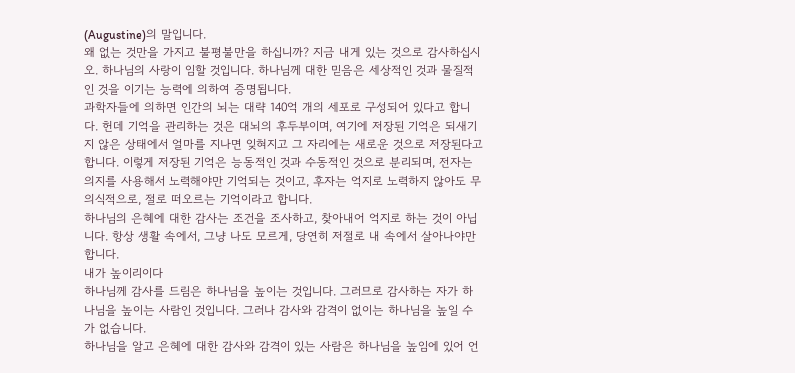(Augustine)의 말입니다.
왜 없는 것만을 가지고 불평불만을 하십니까? 지금 내게 있는 것으로 감사하십시오. 하나님의 사랑이 임할 것입니다. 하나님께 대한 믿음은 세상적인 것과 물질적인 것을 이기는 능력에 의하여 증명됩니다.
과학자들에 의하면 인간의 뇌는 대략 140억 개의 세포로 구성되어 있다고 합니다. 헌데 기억을 관리하는 것은 대뇌의 후두부이며, 여기에 저장된 기억은 되새기지 않은 상태에서 얼마를 지나면 잊혀지고 그 자리에는 새로운 것으로 저장된다고 합니다. 이렇게 저장된 기억은 능동적인 것과 수동적인 것으로 분리되며, 전자는 의지를 사용해서 노력해야만 기억되는 것이고, 후자는 억지로 노력하지 않아도 무의식적으로, 절로 떠오르는 기억이라고 합니다.
하나님의 은혜에 대한 감사는 조건을 조사하고, 찾아내어 억지로 하는 것이 아닙니다. 항상 생활 속에서, 그냥 나도 모르게, 당연히 저절로 내 속에서 살아나야만 합니다.
내가 높이리이다
하나님께 감사를 드림은 하나님을 높이는 것입니다. 그러므로 감사하는 자가 하나님을 높이는 사람인 것입니다. 그러나 감사와 감격이 없이는 하나님을 높일 수가 없습니다.
하나님을 알고 은혜에 대한 감사와 감격이 있는 사람은 하나님을 높임에 있어 언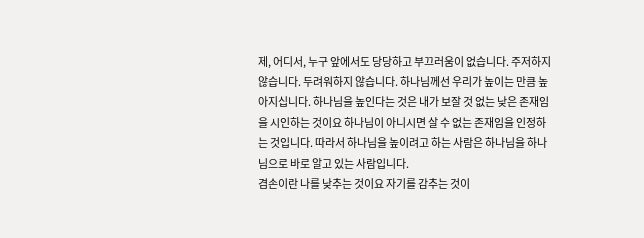제, 어디서, 누구 앞에서도 당당하고 부끄러움이 없습니다. 주저하지 않습니다. 두려워하지 않습니다. 하나님께선 우리가 높이는 만큼 높아지십니다. 하나님을 높인다는 것은 내가 보잘 것 없는 낮은 존재임을 시인하는 것이요 하나님이 아니시면 살 수 없는 존재임을 인정하는 것입니다. 따라서 하나님을 높이려고 하는 사람은 하나님을 하나님으로 바로 알고 있는 사람입니다.
겸손이란 나를 낮추는 것이요 자기를 감추는 것이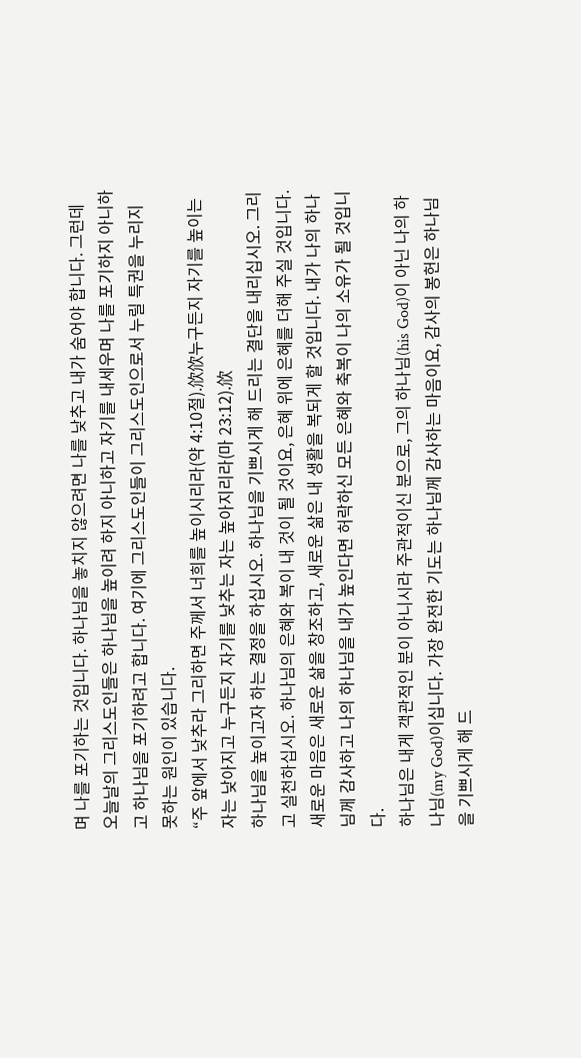며 나를 포기하는 것입니다. 하나님을 놓치지 않으려면 나를 낮추고 내가 숨어야 합니다. 그런데 오늘날의 그리스도인들은 하나님을 높이려 하지 아니하고 자기를 내세우며 나를 포기하지 아니하고 하나님을 포기하려고 합니다. 여기에 그리스도인들이 그리스도인으로서 누릴 특권을 누리지 못하는 원인이 있습니다.
“주 앞에서 낮추라 그리하면 주께서 너희를 높이시리라(약 4:10절).㰡㰡누구든지 자기를 높이는 자는 낮아지고 누구든지 자기를 낮추는 자는 높아지리라(마 23:12).㰡
하나님을 높이고자 하는 결정을 하십시오. 하나님을 기쁘시게 해 드리는 결단을 내리십시오. 그리고 실천하십시오. 하나님의 은혜와 복이 내 것이 될 것이요, 은혜 위에 은혜를 더해 주실 것입니다.
새로운 마음은 새로운 삶을 창조하고, 새로운 삶은 내 생활을 복되게 할 것입니다. 내가 나의 하나님께 감사하고 나의 하나님을 내가 높인다면 허락하신 모든 은혜와 축복이 나의 소유가 될 것입니다.
하나님은 내게 객관적인 분이 아니시라 주관적이신 분으로, 그의 하나님(his God)이 아닌 나의 하나님(my God)이십니다. 가장 완전한 기도는 하나님께 감사하는 마음이요, 감사의 봉헌은 하나님을 기쁘시게 해 드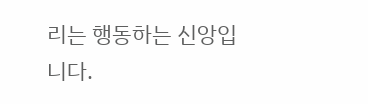리는 행동하는 신앙입니다.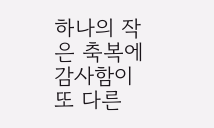하나의 작은 축복에 감사함이 또 다른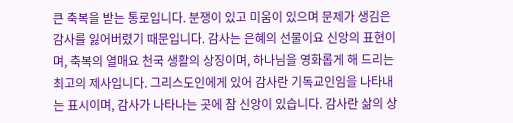큰 축복을 받는 통로입니다. 분쟁이 있고 미움이 있으며 문제가 생김은 감사를 잃어버렸기 때문입니다. 감사는 은혜의 선물이요 신앙의 표현이며, 축복의 열매요 천국 생활의 상징이며, 하나님을 영화롭게 해 드리는 최고의 제사입니다. 그리스도인에게 있어 감사란 기독교인임을 나타내는 표시이며, 감사가 나타나는 곳에 참 신앙이 있습니다. 감사란 삶의 상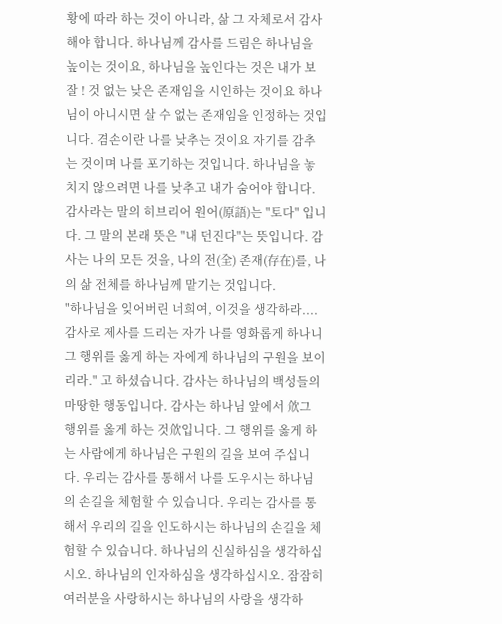황에 따라 하는 것이 아니라, 삶 그 자체로서 감사해야 합니다. 하나님께 감사를 드림은 하나님을 높이는 것이요, 하나님을 높인다는 것은 내가 보잘 ! 것 없는 낮은 존재임을 시인하는 것이요 하나님이 아니시면 살 수 없는 존재임을 인정하는 것입니다. 겸손이란 나를 낮추는 것이요 자기를 감추는 것이며 나를 포기하는 것입니다. 하나님을 놓치지 않으려면 나를 낮추고 내가 숨어야 합니다.
감사라는 말의 히브리어 원어(原語)는 "토다" 입니다. 그 말의 본래 뜻은 "내 던진다"는 뜻입니다. 감사는 나의 모든 것을, 나의 전(全) 존재(存在)를, 나의 삶 전체를 하나님께 맡기는 것입니다.
"하나님을 잊어버린 너희여, 이것을 생각하라....감사로 제사를 드리는 자가 나를 영화롭게 하나니 그 행위를 옳게 하는 자에게 하나님의 구원을 보이리라." 고 하셨습니다. 감사는 하나님의 백성들의 마땅한 행동입니다. 감사는 하나님 앞에서 㰡그 행위를 옳게 하는 것㰡입니다. 그 행위를 옳게 하는 사람에게 하나님은 구원의 길을 보여 주십니다. 우리는 감사를 통해서 나를 도우시는 하나님의 손길을 체험할 수 있습니다. 우리는 감사를 통해서 우리의 길을 인도하시는 하나님의 손길을 체험할 수 있습니다. 하나님의 신실하심을 생각하십시오. 하나님의 인자하심을 생각하십시오. 잠잠히 여러분을 사랑하시는 하나님의 사랑을 생각하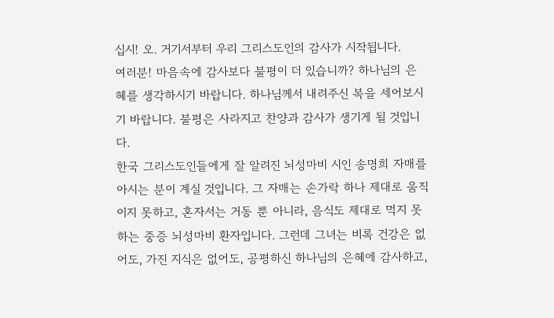십시! 오. 거기서부터 우리 그리스도인의 감사가 시작됩니다.
여러분! 마음속에 감사보다 불평이 더 있습니까? 하나님의 은혜를 생각하시기 바랍니다. 하나님께서 내려주신 복을 세어보시기 바랍니다. 불평은 사라지고 찬양과 감사가 생기게 될 것입니다.
한국 그리스도인들에게 잘 알려진 뇌성마비 시인 송명희 자매를 아시는 분이 계실 것입니다. 그 자매는 손가락 하나 제대로 움직이지 못하고, 혼자서는 거동 뿐 아니라, 음식도 제대로 먹지 못하는 중증 뇌성마비 환자입니다. 그런데 그녀는 비록 건강은 없어도, 가진 지식은 없어도, 공평하신 하나님의 은혜에 감사하고,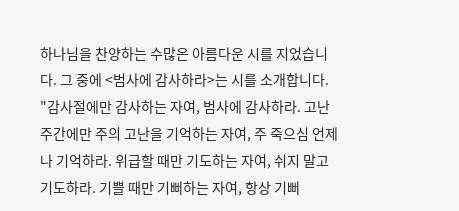하나님을 찬양하는 수많은 아름다운 시를 지었습니다. 그 중에 <범사에 감사하라>는 시를 소개합니다.
"감사절에만 감사하는 자여, 범사에 감사하라. 고난 주간에만 주의 고난을 기억하는 자여, 주 죽으심 언제나 기억하라. 위급할 때만 기도하는 자여, 쉬지 말고 기도하라. 기쁠 때만 기뻐하는 자여, 항상 기뻐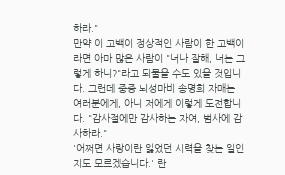하라."
만약 이 고백이 정상적인 사람이 한 고백이라면 아마 많은 사람이 "너나 잘해, 너는 그렇게 하니?"라고 되물을 수도 있을 것입니다. 그런데 중증 뇌성마비 송명희 자매는 여러분에게, 아니 저에게 이렇게 도전합니다. "감사절에만 감사하는 자여, 범사에 감사하라."
'어쩌면 사랑이란 잃었던 시력을 찾는 일인지도 모르겠습니다.' 란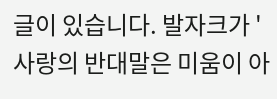글이 있습니다. 발자크가 '사랑의 반대말은 미움이 아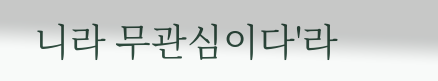니라 무관심이다'라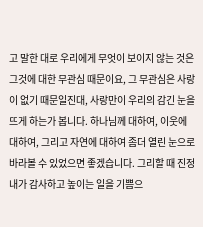고 말한 대로 우리에게 무엇이 보이지 않는 것은 그것에 대한 무관심 때문이요, 그 무관심은 사랑이 없기 때문일진대, 사랑만이 우리의 감긴 눈을 뜨게 하는가 봅니다. 하나님께 대하여, 이웃에 대하여, 그리고 자연에 대하여 좀더 열린 눈으로 바라볼 수 있었으면 좋겠습니다. 그리할 때 진정 내가 감사하고 높이는 일을 기쁨으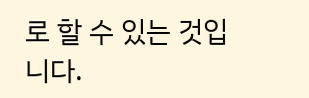로 할 수 있는 것입니다.